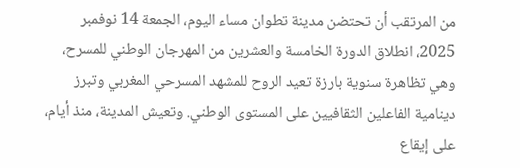من المرتقب أن تحتضن مدينة تطوان مساء اليوم، الجمعة 14 نوفمبر 2025، انطلاق الدورة الخامسة والعشرين من المهرجان الوطني للمسرح، وهي تظاهرة سنوية بارزة تعيد الروح للمشهد المسرحي المغربي وتبرز دينامية الفاعلين الثقافيين على المستوى الوطني. وتعيش المدينة، منذ أيام، على إيقاع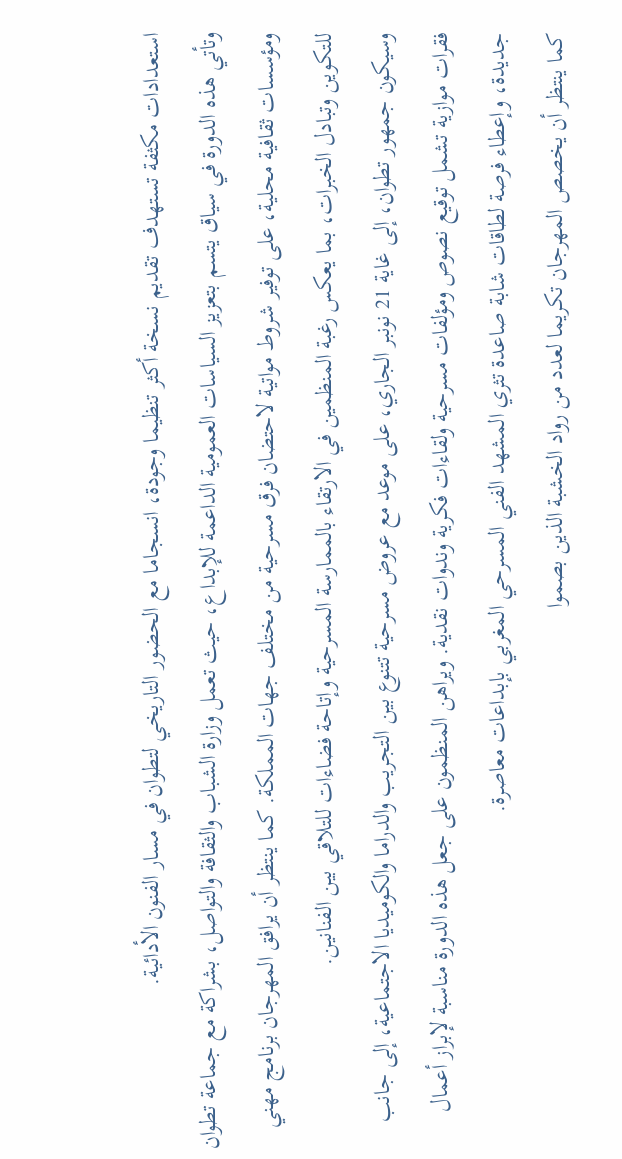استعدادات مكثفة تستهدف تقديم نسخة أكثر تنظيما وجودة، انسجاما مع الحضور التاريخي لتطوان في مسار الفنون الأدائية.
وتأتي هذه الدورة في سياق يتسم بتعزيز السياسات العمومية الداعمة للإبداع، حيث تعمل وزارة الشباب والثقافة والتواصل، بشراكة مع جماعة تطوان ومؤسسات ثقافية محلية، على توفير شروط مواتية لاحتضان فرق مسرحية من مختلف جهات المملكة. كما ينتظر أن يرافق المهرجان برنامج مهني للتكوين وتبادل الخبرات، بما يعكس رغبة المنظمين في الارتقاء بالممارسة المسرحية وإتاحة فضاءات للتلاقي بين الفنانين.
وسيكون جمهور تطوان، إلى غاية 21 نونبر الجاري، على موعد مع عروض مسرحية تتنوع بين التجريب والدراما والكوميديا الاجتماعية، إلى جانب فقرات موازية تشمل توقيع نصوص ومؤلفات مسرحية ولقاءات فكرية وندوات نقدية. ويراهن المنظمون على جعل هذه الدورة مناسبة لإبراز أعمال جديدة، وإعطاء فرصة لطاقات شابة صاعدة تثري المشهد الفني المسرحي المغربي بإبداعات معاصرة.
كما ينتظر أن يخصص المهرجان تكريما لعدد من رواد الخشبة الذين بصموا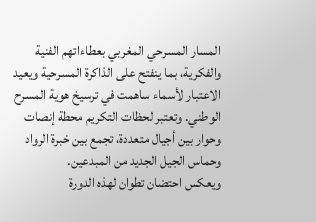المسار المسرحي المغربي بعطاءاتهم الفنية والفكرية، بما ينفتح على الذاكرة المسرحية ويعيد الاعتبار لأسماء ساهمت في ترسيخ هوية المسرح الوطني. وتعتبر لحظات التكريم محطة إنصات وحوار بين أجيال متعددة، تجمع بين خبرة الرواد وحماس الجيل الجديد من المبدعين.
ويعكس احتضان تطوان لهذه الدورة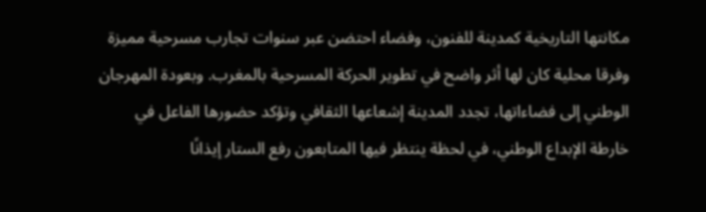مكانتها التاريخية كمدينة للفنون، وفضاء احتضن عبر سنوات تجارب مسرحية مميزة وفرقا محلية كان لها أثر واضح في تطوير الحركة المسرحية بالمغرب. وبعودة المهرجان الوطني إلى فضاءاتها، تجدد المدينة إشعاعها الثقافي وتؤكد حضورها الفاعل في خارطة الإبداع الوطني، في لحظة ينتظر فيها المتابعون رفع الستار إيذانًا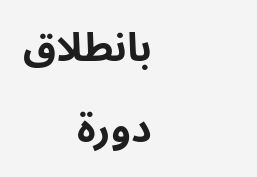بانطلاق دورة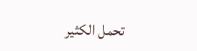تحمل الكثير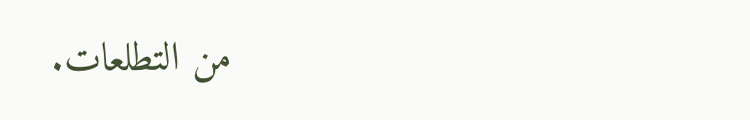من التطلعات.